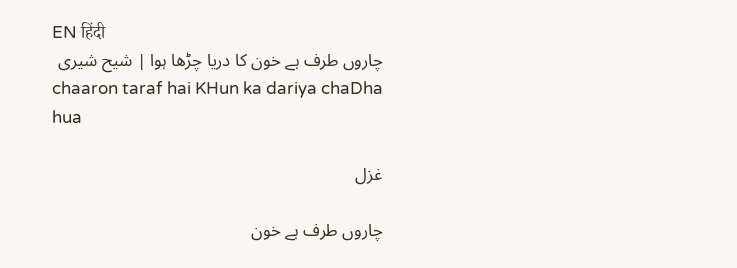EN हिंदी
چاروں طرف ہے خون کا دریا چڑھا ہوا | شیح شیری
chaaron taraf hai KHun ka dariya chaDha hua

غزل

چاروں طرف ہے خون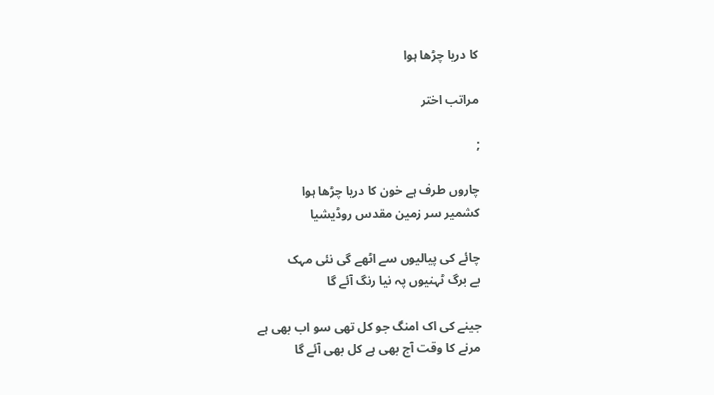کا دریا چڑھا ہوا

مراتب اختر

;

چاروں طرف ہے خون کا دریا چڑھا ہوا
کشمیر سر زمین مقدس روڈیشیا

چائے کی پیالیوں سے اٹھے گی نئی مہک
بے برگ ٹہنیوں پہ نیا رنگ آئے گا

جینے کی اک امنگ جو کل تھی سو اب بھی ہے
مرنے کا وقت آج بھی ہے کل بھی آئے گا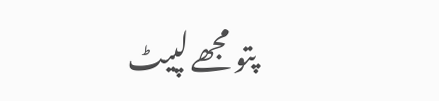پتو مجھے لپیٹ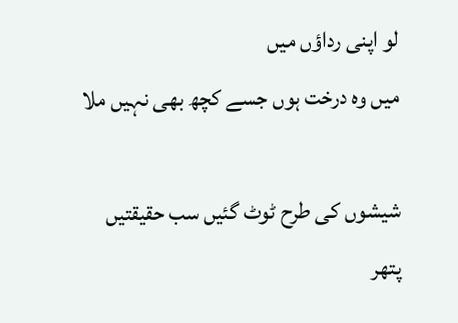لو اپنی رداؤں میں
میں وہ درخت ہوں جسے کچھ بھی نہیں ملا

شیشوں کی طرح ٹوٹ گئیں سب حقیقتیں
پتھر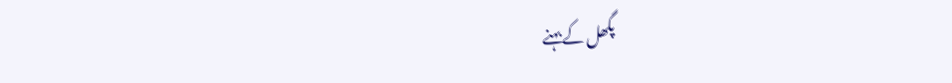پگھل کے بہنے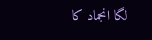لگا انجماد کا